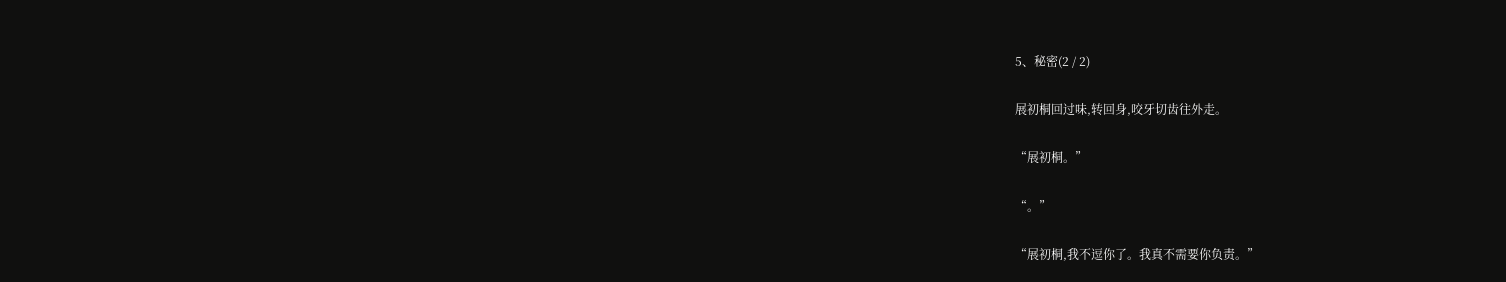5、秘密(2 / 2)

展初桐回过味,转回身,咬牙切齿往外走。

“展初桐。”

“。”

“展初桐,我不逗你了。我真不需要你负责。”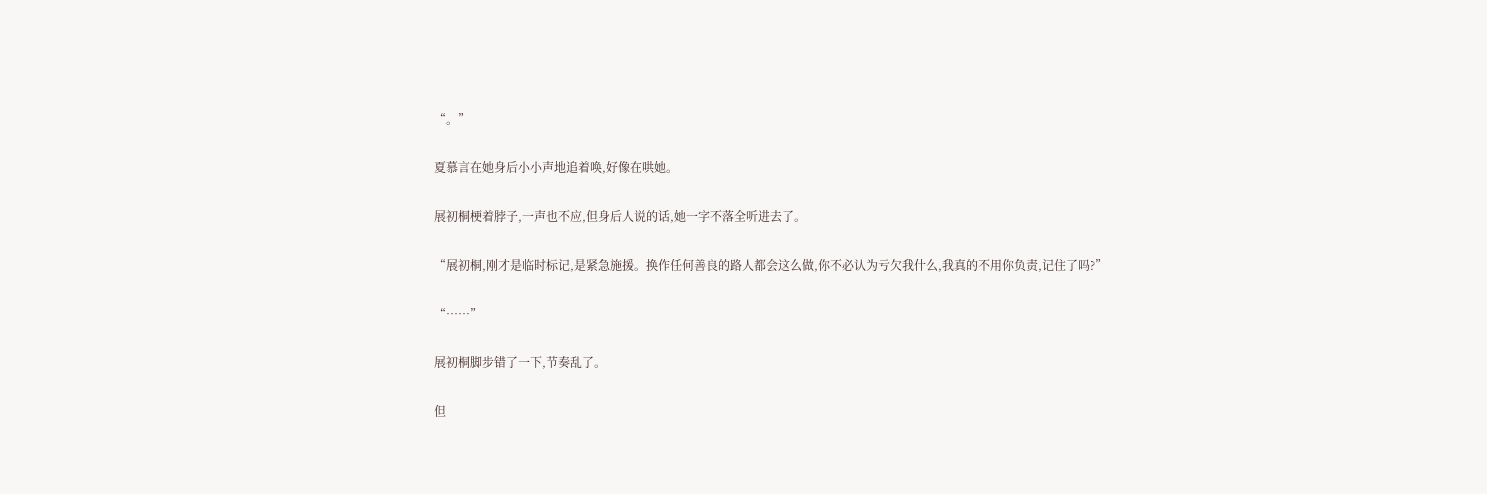“。”

夏慕言在她身后小小声地追着唤,好像在哄她。

展初桐梗着脖子,一声也不应,但身后人说的话,她一字不落全听进去了。

“展初桐,刚才是临时标记,是紧急施援。换作任何善良的路人都会这么做,你不必认为亏欠我什么,我真的不用你负责,记住了吗?”

“……”

展初桐脚步错了一下,节奏乱了。

但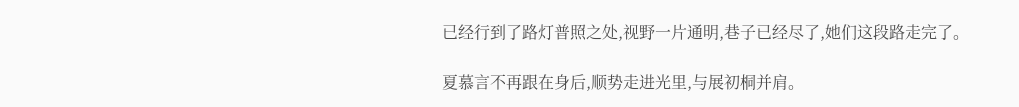已经行到了路灯普照之处,视野一片通明,巷子已经尽了,她们这段路走完了。

夏慕言不再跟在身后,顺势走进光里,与展初桐并肩。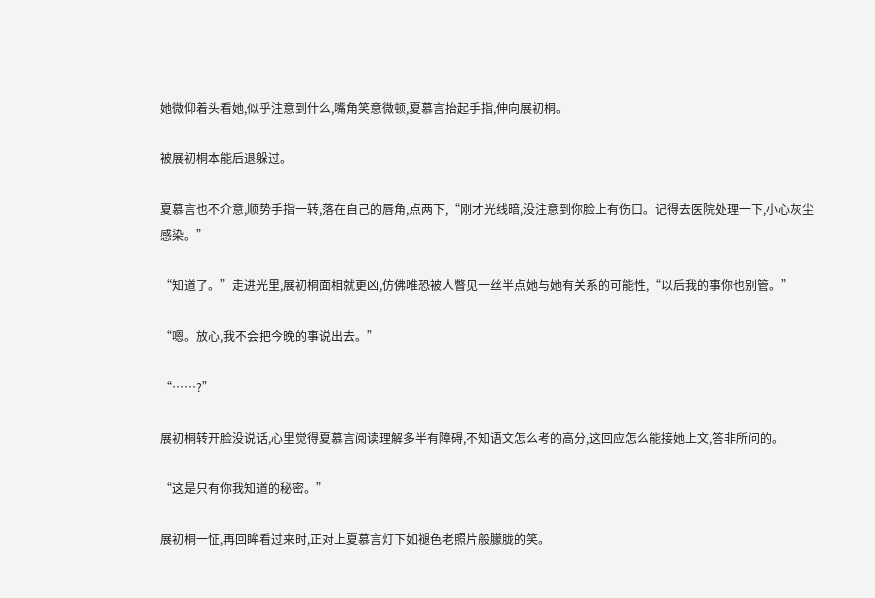她微仰着头看她,似乎注意到什么,嘴角笑意微顿,夏慕言抬起手指,伸向展初桐。

被展初桐本能后退躲过。

夏慕言也不介意,顺势手指一转,落在自己的唇角,点两下,“刚才光线暗,没注意到你脸上有伤口。记得去医院处理一下,小心灰尘感染。”

“知道了。”走进光里,展初桐面相就更凶,仿佛唯恐被人瞥见一丝半点她与她有关系的可能性,“以后我的事你也别管。”

“嗯。放心,我不会把今晚的事说出去。”

“……?”

展初桐转开脸没说话,心里觉得夏慕言阅读理解多半有障碍,不知语文怎么考的高分,这回应怎么能接她上文,答非所问的。

“这是只有你我知道的秘密。”

展初桐一怔,再回眸看过来时,正对上夏慕言灯下如褪色老照片般朦胧的笑。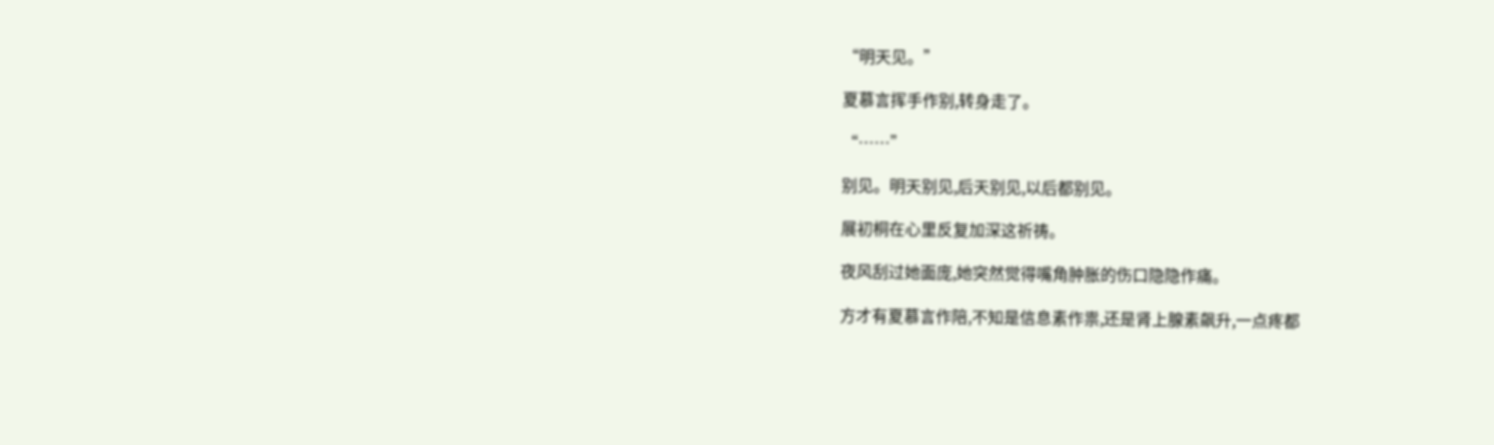“明天见。”

夏慕言挥手作别,转身走了。

“……”

别见。明天别见,后天别见,以后都别见。

展初桐在心里反复加深这祈祷。

夜风刮过她面庞,她突然觉得嘴角肿胀的伤口隐隐作痛。

方才有夏慕言作陪,不知是信息素作祟,还是肾上腺素飙升,一点疼都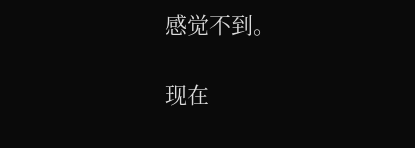感觉不到。

现在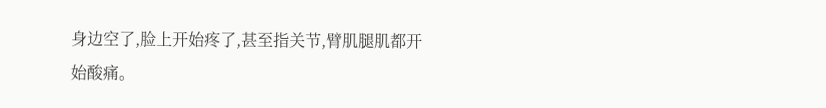身边空了,脸上开始疼了,甚至指关节,臂肌腿肌都开始酸痛。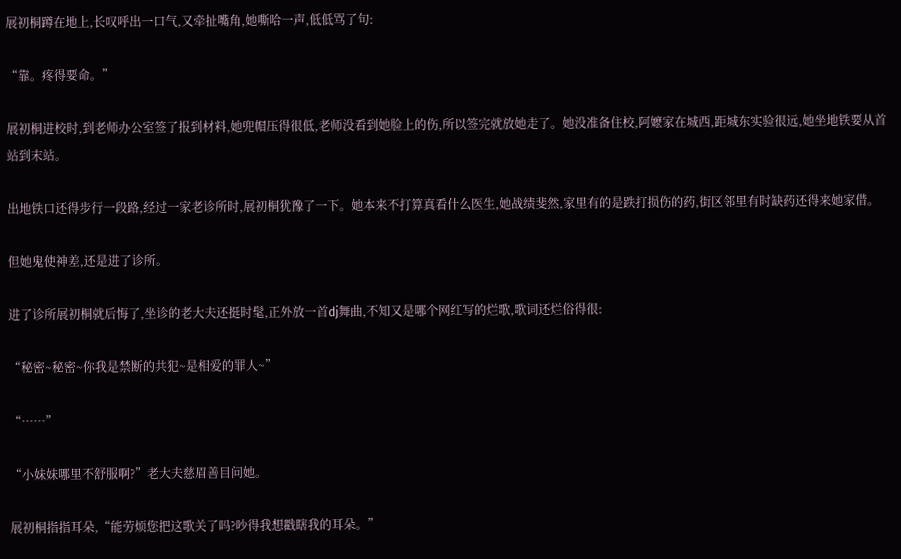展初桐蹲在地上,长叹呼出一口气,又牵扯嘴角,她嘶哈一声,低低骂了句:

“靠。疼得要命。”

展初桐进校时,到老师办公室签了报到材料,她兜帽压得很低,老师没看到她脸上的伤,所以签完就放她走了。她没准备住校,阿嬷家在城西,距城东实验很远,她坐地铁要从首站到末站。

出地铁口还得步行一段路,经过一家老诊所时,展初桐犹豫了一下。她本来不打算真看什么医生,她战绩斐然,家里有的是跌打损伤的药,街区邻里有时缺药还得来她家借。

但她鬼使神差,还是进了诊所。

进了诊所展初桐就后悔了,坐诊的老大夫还挺时髦,正外放一首dj舞曲,不知又是哪个网红写的烂歌,歌词还烂俗得很:

“秘密~秘密~你我是禁断的共犯~是相爱的罪人~”

“……”

“小妹妹哪里不舒服啊?”老大夫慈眉善目问她。

展初桐指指耳朵,“能劳烦您把这歌关了吗?吵得我想戳瞎我的耳朵。”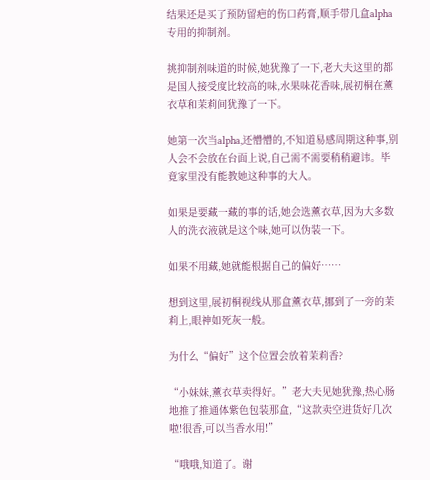结果还是买了预防留疤的伤口药膏,顺手带几盒alpha专用的抑制剂。

挑抑制剂味道的时候,她犹豫了一下,老大夫这里的都是国人接受度比较高的味,水果味花香味,展初桐在薰衣草和茉莉间犹豫了一下。

她第一次当alpha,还懵懵的,不知道易感周期这种事,别人会不会放在台面上说,自己需不需要稍稍避讳。毕竟家里没有能教她这种事的大人。

如果是要藏一藏的事的话,她会选薰衣草,因为大多数人的洗衣液就是这个味,她可以伪装一下。

如果不用藏,她就能根据自己的偏好……

想到这里,展初桐视线从那盒薰衣草,挪到了一旁的茉莉上,眼神如死灰一般。

为什么“偏好”这个位置会放着茉莉香?

“小妹妹,薰衣草卖得好。”老大夫见她犹豫,热心肠地推了推通体紫色包装那盒,“这款卖空进货好几次啦!很香,可以当香水用!”

“哦哦,知道了。谢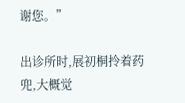谢您。”

出诊所时,展初桐拎着药兜,大概觉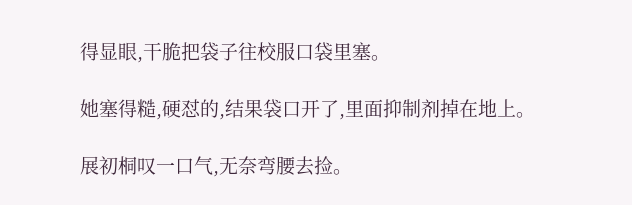得显眼,干脆把袋子往校服口袋里塞。

她塞得糙,硬怼的,结果袋口开了,里面抑制剂掉在地上。

展初桐叹一口气,无奈弯腰去捡。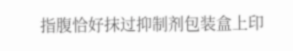指腹恰好抹过抑制剂包装盒上印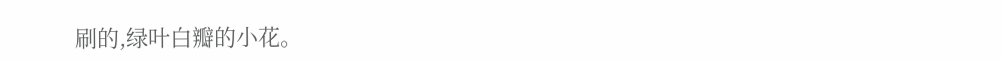刷的,绿叶白瓣的小花。